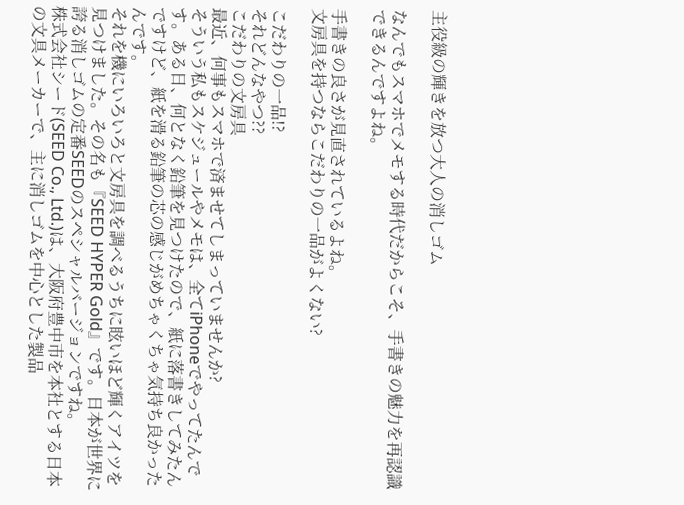主役級の輝きを放つ大人の消しゴム

なんでもスマホでメモする時代だからこそ、手書きの魅力を再認識できるんですよね。

手書きの良さが見直されているよね。
文房具を持つならこだわりの一品がよくない?

こだわりの一品!?
それどんなやつ??
こだわりの文房具
最近、何事もスマホで済ませてしまっていませんか?
そういう私もスケジュールやメモは、全てiPhoneでやってたんです。ある日、何となく鉛筆を見つけたので、紙に落書きしてみたんですけど、紙を滑る鉛筆の芯の感じがめちゃくちゃ気持ち良かったんです。
それを機にいろいろと文房具を調べるうちに眩いほど輝くアイツを見つけました。その名も『SEED HYPER Gold』です。日本が世界に誇る消しゴムの定番SEEDのスペシャルバージョンですね。
株式会社シード(SEED Co., Ltd.)は、大阪府豊中市を本社とする日本の文具メーカーで、主に消しゴムを中心とした製品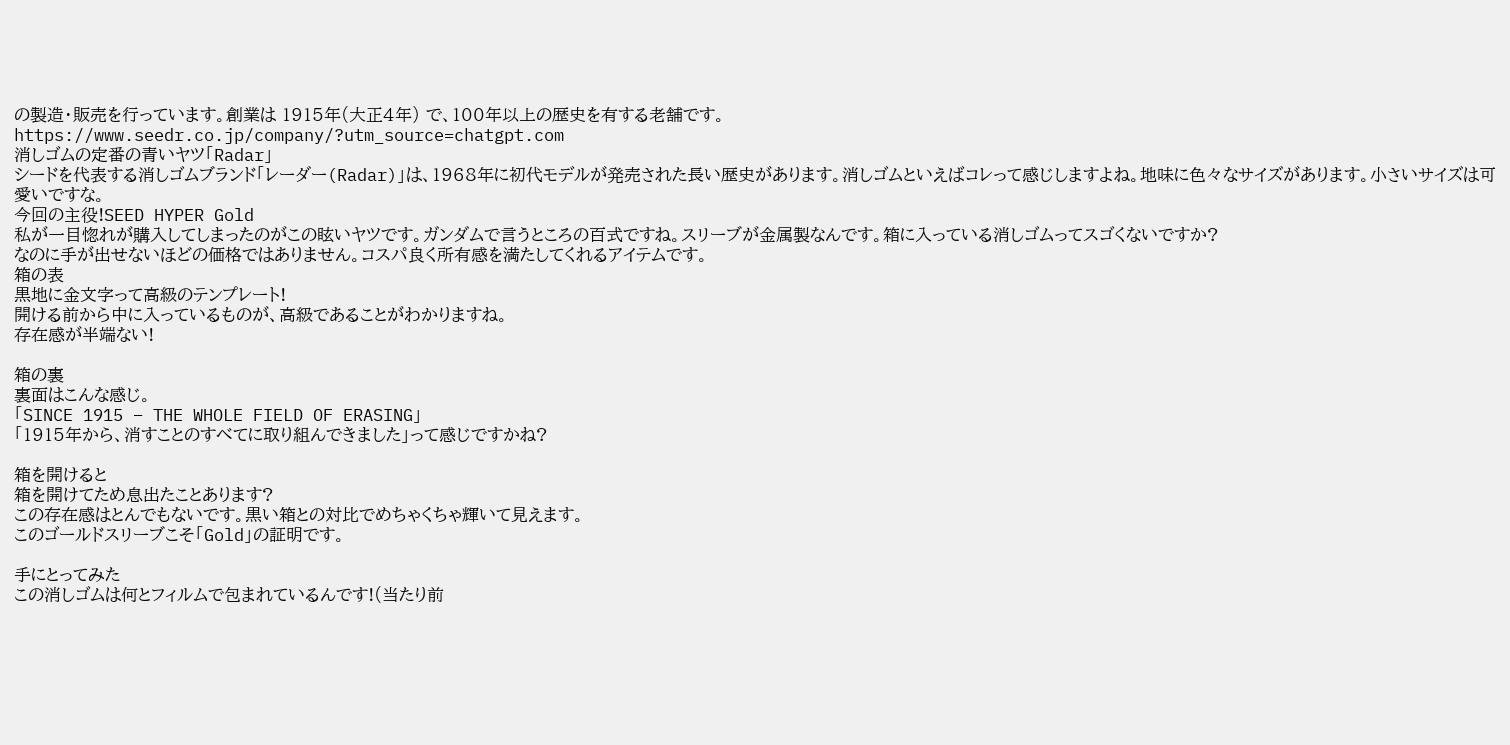の製造・販売を行っています。創業は 1915年(大正4年) で、100年以上の歴史を有する老舗です。
https://www.seedr.co.jp/company/?utm_source=chatgpt.com
消しゴムの定番の青いヤツ「Radar」
シードを代表する消しゴムブランド「レーダー(Radar)」は、1968年に初代モデルが発売された長い歴史があります。消しゴムといえばコレって感じしますよね。地味に色々なサイズがあります。小さいサイズは可愛いですな。
今回の主役!SEED HYPER Gold
私が一目惚れが購入してしまったのがこの眩いヤツです。ガンダムで言うところの百式ですね。スリーブが金属製なんです。箱に入っている消しゴムってスゴくないですか?
なのに手が出せないほどの価格ではありません。コスパ良く所有感を満たしてくれるアイテムです。
箱の表
黒地に金文字って高級のテンプレート!
開ける前から中に入っているものが、高級であることがわかりますね。
存在感が半端ない!

箱の裏
裏面はこんな感じ。
「SINCE 1915 – THE WHOLE FIELD OF ERASING」
「1915年から、消すことのすべてに取り組んできました」って感じですかね?

箱を開けると
箱を開けてため息出たことあります?
この存在感はとんでもないです。黒い箱との対比でめちゃくちゃ輝いて見えます。
このゴールドスリーブこそ「Gold」の証明です。

手にとってみた
この消しゴムは何とフィルムで包まれているんです!(当たり前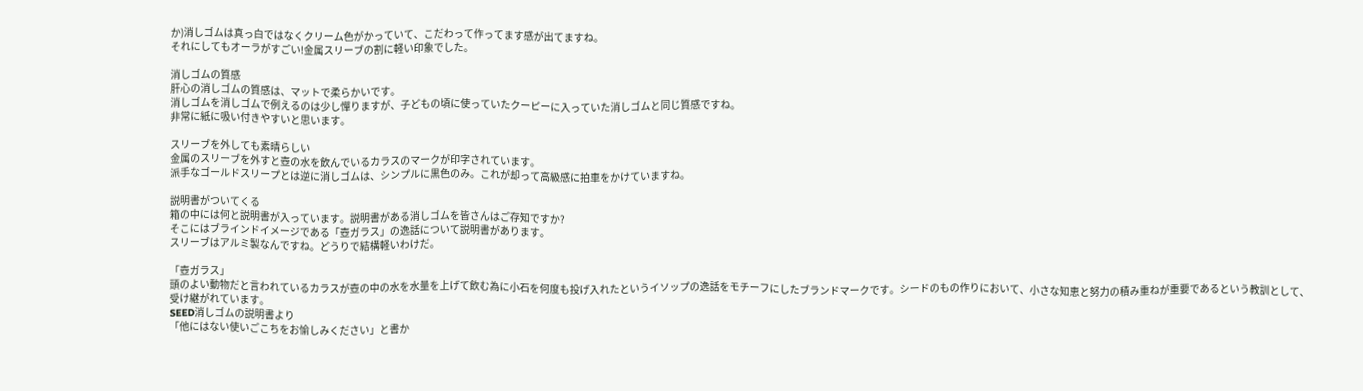か)消しゴムは真っ白ではなくクリーム色がかっていて、こだわって作ってます感が出てますね。
それにしてもオーラがすごい!金属スリーブの割に軽い印象でした。

消しゴムの質感
肝心の消しゴムの質感は、マットで柔らかいです。
消しゴムを消しゴムで例えるのは少し憚りますが、子どもの頃に使っていたクーピーに入っていた消しゴムと同じ質感ですね。
非常に紙に吸い付きやすいと思います。

スリーブを外しても素晴らしい
金属のスリーブを外すと壺の水を飲んでいるカラスのマークが印字されています。
派手なゴールドスリープとは逆に消しゴムは、シンプルに黒色のみ。これが却って高級感に拍車をかけていますね。

説明書がついてくる
箱の中には何と説明書が入っています。説明書がある消しゴムを皆さんはご存知ですか?
そこにはブラインドイメージである「壺ガラス」の逸話について説明書があります。
スリーブはアルミ製なんですね。どうりで結構軽いわけだ。

「壺ガラス」
頭のよい動物だと言われているカラスが壺の中の水を水量を上げて飲む為に小石を何度も投げ入れたというイソップの逸話をモチーフにしたブランドマークです。シードのもの作りにおいて、小さな知恵と努力の積み重ねが重要であるという教訓として、受け継がれています。
SEED消しゴムの説明書より
「他にはない使いごこちをお愉しみください」と書か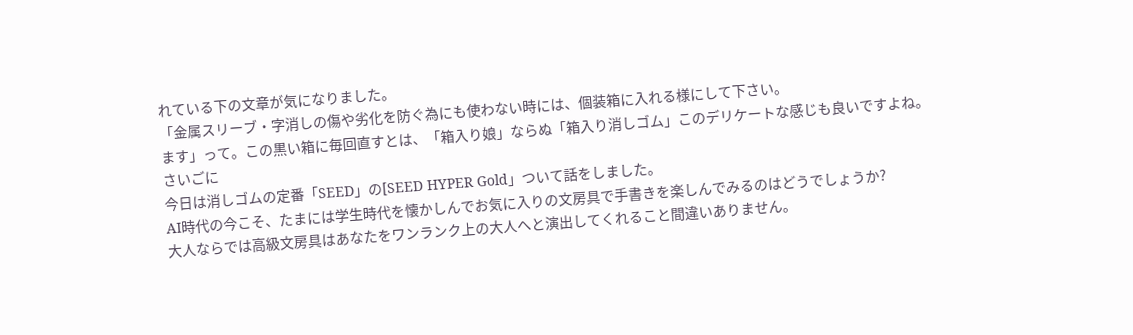れている下の文章が気になりました。
「金属スリーブ・字消しの傷や劣化を防ぐ為にも使わない時には、個装箱に入れる様にして下さい。
ます」って。この黒い箱に毎回直すとは、「箱入り娘」ならぬ「箱入り消しゴム」このデリケートな感じも良いですよね。
さいごに
今日は消しゴムの定番「SEED」の[SEED HYPER Gold」ついて話をしました。
AI時代の今こそ、たまには学生時代を懐かしんでお気に入りの文房具で手書きを楽しんでみるのはどうでしょうか?
大人ならでは高級文房具はあなたをワンランク上の大人へと演出してくれること間違いありません。